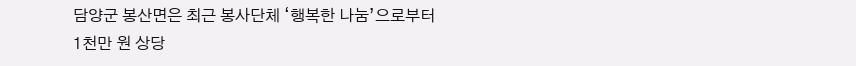담양군 봉산면은 최근 봉사단체 ‘행복한 나눔’으로부터 1천만 원 상당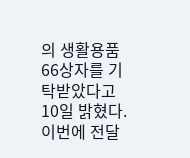의 생활용품 66상자를 기탁받았다고 10일 밝혔다.
이번에 전달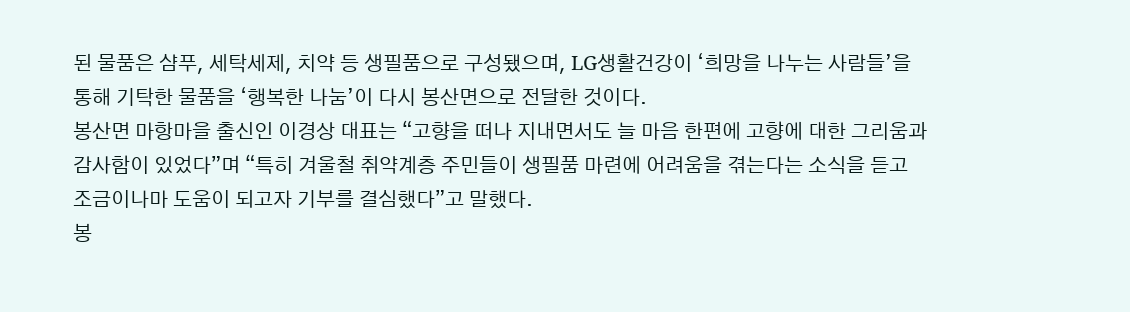된 물품은 샴푸, 세탁세제, 치약 등 생필품으로 구성됐으며, LG생활건강이 ‘희망을 나누는 사람들’을 통해 기탁한 물품을 ‘행복한 나눔’이 다시 봉산면으로 전달한 것이다.
봉산면 마항마을 출신인 이경상 대표는 “고향을 떠나 지내면서도 늘 마음 한편에 고향에 대한 그리움과 감사함이 있었다”며 “특히 겨울철 취약계층 주민들이 생필품 마련에 어려움을 겪는다는 소식을 듣고 조금이나마 도움이 되고자 기부를 결심했다”고 말했다.
봉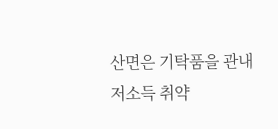산면은 기탁품을 관내 저소득 취약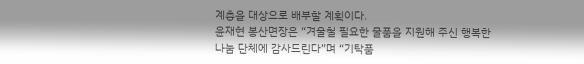계층을 대상으로 배부할 계획이다.
윤재현 봉산면장은 “겨울철 필요한 물품을 지원해 주신 행복한 나눔 단체에 감사드린다”며 “기탁품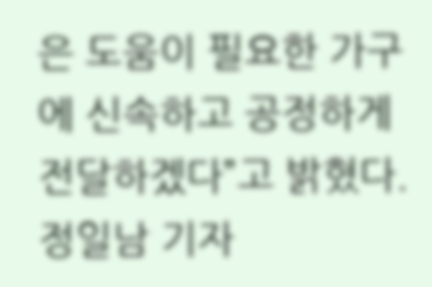은 도움이 필요한 가구에 신속하고 공정하게 전달하겠다”고 밝혔다.
정일남 기자